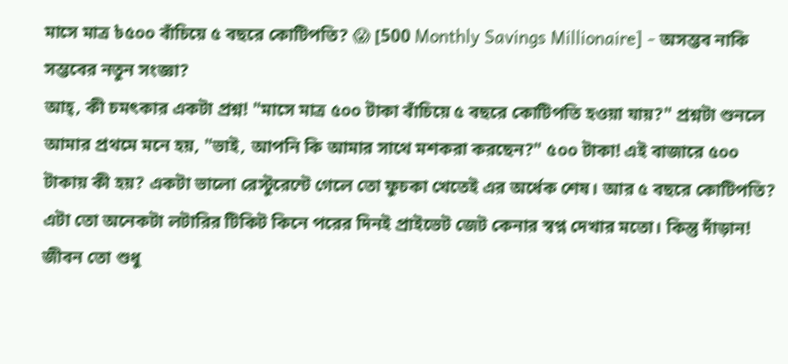মাসে মাত্র ৳৫০০ বাঁচিয়ে ৫ বছরে কোটিপতি? 😱 [500 Monthly Savings Millionaire] - অসম্ভব নাকি সম্ভবের নতুন সংজ্ঞা?
আহ্, কী চমৎকার একটা প্রশ্ন! "মাসে মাত্র ৫০০ টাকা বাঁচিয়ে ৫ বছরে কোটিপতি হওয়া যায়?" প্রশ্নটা শুনলে আমার প্রথমে মনে হয়, "ভাই, আপনি কি আমার সাথে মশকরা করছেন?" ৫০০ টাকা! এই বাজারে ৫০০ টাকায় কী হয়? একটা ভালো রেস্টুরেন্টে গেলে তো ফুচকা খেতেই এর অর্ধেক শেষ। আর ৫ বছরে কোটিপতি? এটা তো অনেকটা লটারির টিকিট কিনে পরের দিনই প্রাইভেট জেট কেনার স্বপ্ন দেখার মতো। কিন্তু দাঁড়ান! জীবন তো শুধু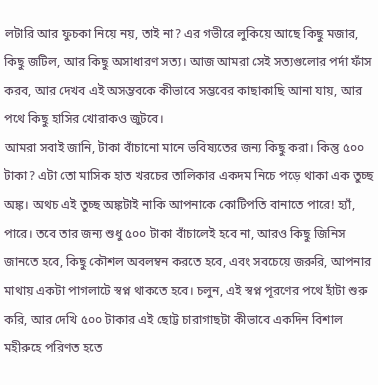লটারি আর ফুচকা নিয়ে নয়, তাই না? এর গভীরে লুকিয়ে আছে কিছু মজার, কিছু জটিল, আর কিছু অসাধারণ সত্য। আজ আমরা সেই সত্যগুলোর পর্দা ফাঁস করব, আর দেখব এই অসম্ভবকে কীভাবে সম্ভবের কাছাকাছি আনা যায়, আর পথে কিছু হাসির খোরাকও জুটবে।
আমরা সবাই জানি, টাকা বাঁচানো মানে ভবিষ্যতের জন্য কিছু করা। কিন্তু ৫০০ টাকা? এটা তো মাসিক হাত খরচের তালিকার একদম নিচে পড়ে থাকা এক তুচ্ছ অঙ্ক। অথচ এই তুচ্ছ অঙ্কটাই নাকি আপনাকে কোটিপতি বানাতে পারে! হ্যাঁ, পারে। তবে তার জন্য শুধু ৫০০ টাকা বাঁচালেই হবে না, আরও কিছু জিনিস জানতে হবে, কিছু কৌশল অবলম্বন করতে হবে, এবং সবচেয়ে জরুরি, আপনার মাথায় একটা পাগলাটে স্বপ্ন থাকতে হবে। চলুন, এই স্বপ্ন পূরণের পথে হাঁটা শুরু করি, আর দেখি ৫০০ টাকার এই ছোট্ট চারাগাছটা কীভাবে একদিন বিশাল মহীরুহে পরিণত হতে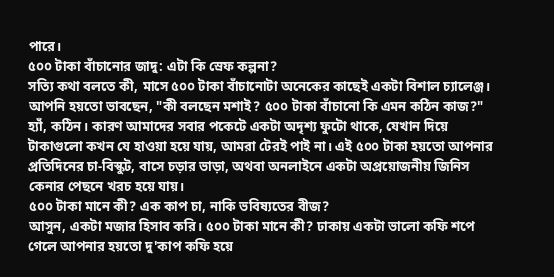পারে।
৫০০ টাকা বাঁচানোর জাদু: এটা কি স্রেফ কল্পনা?
সত্যি কথা বলতে কী, মাসে ৫০০ টাকা বাঁচানোটা অনেকের কাছেই একটা বিশাল চ্যালেঞ্জ। আপনি হয়তো ভাবছেন, "কী বলছেন মশাই? ৫০০ টাকা বাঁচানো কি এমন কঠিন কাজ?" হ্যাঁ, কঠিন। কারণ আমাদের সবার পকেটে একটা অদৃশ্য ফুটো থাকে, যেখান দিয়ে টাকাগুলো কখন যে হাওয়া হয়ে যায়, আমরা টেরই পাই না। এই ৫০০ টাকা হয়তো আপনার প্রতিদিনের চা-বিস্কুট, বাসে চড়ার ভাড়া, অথবা অনলাইনে একটা অপ্রয়োজনীয় জিনিস কেনার পেছনে খরচ হয়ে যায়।
৫০০ টাকা মানে কী? এক কাপ চা, নাকি ভবিষ্যতের বীজ?
আসুন, একটা মজার হিসাব করি। ৫০০ টাকা মানে কী? ঢাকায় একটা ভালো কফি শপে গেলে আপনার হয়তো দু'কাপ কফি হয়ে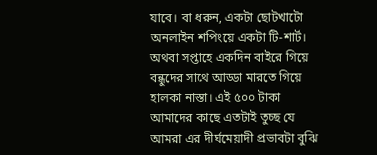যাবে। বা ধরুন, একটা ছোটখাটো অনলাইন শপিংয়ে একটা টি-শার্ট। অথবা সপ্তাহে একদিন বাইরে গিয়ে বন্ধুদের সাথে আড্ডা মারতে গিয়ে হালকা নাস্তা। এই ৫০০ টাকা আমাদের কাছে এতটাই তুচ্ছ যে আমরা এর দীর্ঘমেয়াদী প্রভাবটা বুঝি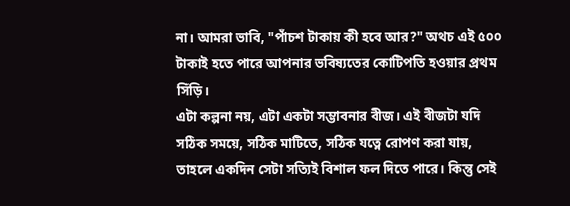না। আমরা ভাবি, "পাঁচশ টাকায় কী হবে আর?" অথচ এই ৫০০ টাকাই হতে পারে আপনার ভবিষ্যতের কোটিপতি হওয়ার প্রথম সিঁড়ি।
এটা কল্পনা নয়, এটা একটা সম্ভাবনার বীজ। এই বীজটা যদি সঠিক সময়ে, সঠিক মাটিতে, সঠিক যত্নে রোপণ করা যায়, তাহলে একদিন সেটা সত্যিই বিশাল ফল দিতে পারে। কিন্তু সেই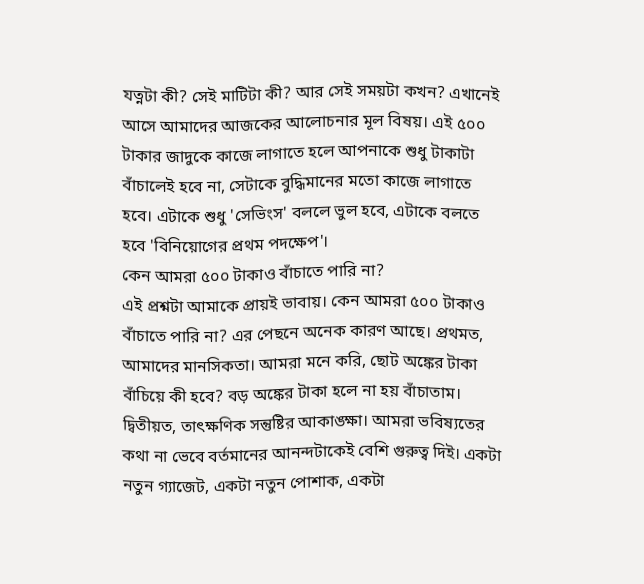যত্নটা কী? সেই মাটিটা কী? আর সেই সময়টা কখন? এখানেই আসে আমাদের আজকের আলোচনার মূল বিষয়। এই ৫০০ টাকার জাদুকে কাজে লাগাতে হলে আপনাকে শুধু টাকাটা বাঁচালেই হবে না, সেটাকে বুদ্ধিমানের মতো কাজে লাগাতে হবে। এটাকে শুধু 'সেভিংস' বললে ভুল হবে, এটাকে বলতে হবে 'বিনিয়োগের প্রথম পদক্ষেপ'।
কেন আমরা ৫০০ টাকাও বাঁচাতে পারি না?
এই প্রশ্নটা আমাকে প্রায়ই ভাবায়। কেন আমরা ৫০০ টাকাও বাঁচাতে পারি না? এর পেছনে অনেক কারণ আছে। প্রথমত, আমাদের মানসিকতা। আমরা মনে করি, ছোট অঙ্কের টাকা বাঁচিয়ে কী হবে? বড় অঙ্কের টাকা হলে না হয় বাঁচাতাম। দ্বিতীয়ত, তাৎক্ষণিক সন্তুষ্টির আকাঙ্ক্ষা। আমরা ভবিষ্যতের কথা না ভেবে বর্তমানের আনন্দটাকেই বেশি গুরুত্ব দিই। একটা নতুন গ্যাজেট, একটা নতুন পোশাক, একটা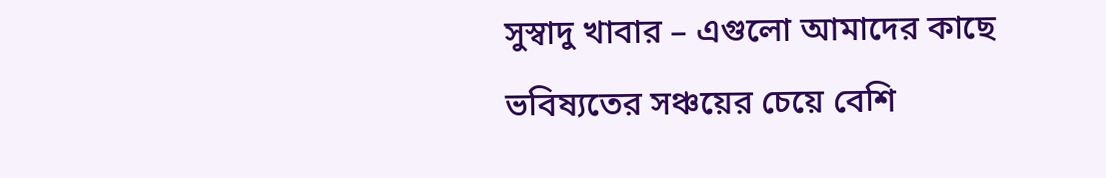সুস্বাদু খাবার – এগুলো আমাদের কাছে ভবিষ্যতের সঞ্চয়ের চেয়ে বেশি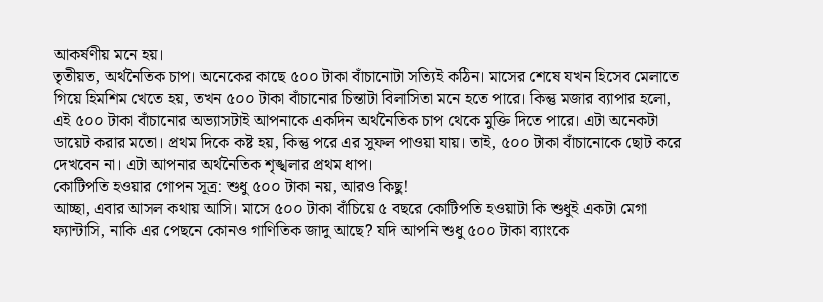আকর্ষণীয় মনে হয়।
তৃতীয়ত, অর্থনৈতিক চাপ। অনেকের কাছে ৫০০ টাকা বাঁচানোটা সত্যিই কঠিন। মাসের শেষে যখন হিসেব মেলাতে গিয়ে হিমশিম খেতে হয়, তখন ৫০০ টাকা বাঁচানোর চিন্তাটা বিলাসিতা মনে হতে পারে। কিন্তু মজার ব্যাপার হলো, এই ৫০০ টাকা বাঁচানোর অভ্যাসটাই আপনাকে একদিন অর্থনৈতিক চাপ থেকে মুক্তি দিতে পারে। এটা অনেকটা ডায়েট করার মতো। প্রথম দিকে কষ্ট হয়, কিন্তু পরে এর সুফল পাওয়া যায়। তাই, ৫০০ টাকা বাঁচানোকে ছোট করে দেখবেন না। এটা আপনার অর্থনৈতিক শৃঙ্খলার প্রথম ধাপ।
কোটিপতি হওয়ার গোপন সূত্র: শুধু ৫০০ টাকা নয়, আরও কিছু!
আচ্ছা, এবার আসল কথায় আসি। মাসে ৫০০ টাকা বাঁচিয়ে ৫ বছরে কোটিপতি হওয়াটা কি শুধুই একটা মেগা ফ্যান্টাসি, নাকি এর পেছনে কোনও গাণিতিক জাদু আছে? যদি আপনি শুধু ৫০০ টাকা ব্যাংকে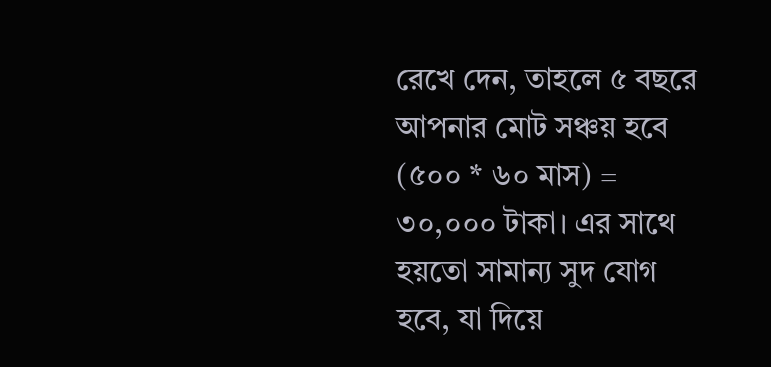রেখে দেন, তাহলে ৫ বছরে আপনার মোট সঞ্চয় হবে (৫০০ * ৬০ মাস) = ৩০,০০০ টাকা। এর সাথে হয়তো সামান্য সুদ যোগ হবে, যা দিয়ে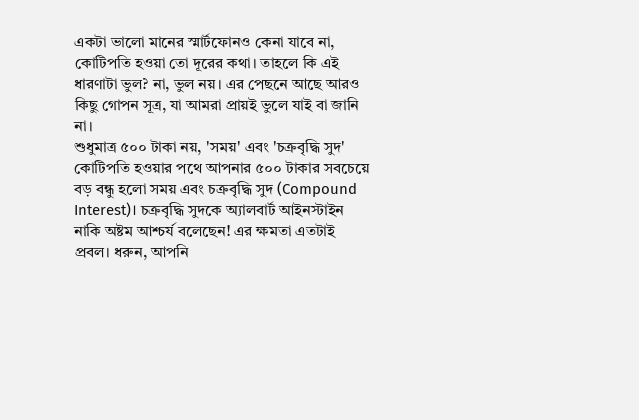একটা ভালো মানের স্মার্টফোনও কেনা যাবে না, কোটিপতি হওয়া তো দূরের কথা। তাহলে কি এই ধারণাটা ভুল? না, ভুল নয়। এর পেছনে আছে আরও কিছু গোপন সূত্র, যা আমরা প্রায়ই ভুলে যাই বা জানি না।
শুধুমাত্র ৫০০ টাকা নয়, 'সময়' এবং 'চক্রবৃদ্ধি সুদ'
কোটিপতি হওয়ার পথে আপনার ৫০০ টাকার সবচেয়ে বড় বন্ধু হলো সময় এবং চক্রবৃদ্ধি সুদ (Compound Interest)। চক্রবৃদ্ধি সুদকে অ্যালবার্ট আইনস্টাইন নাকি অষ্টম আশ্চর্য বলেছেন! এর ক্ষমতা এতটাই প্রবল। ধরুন, আপনি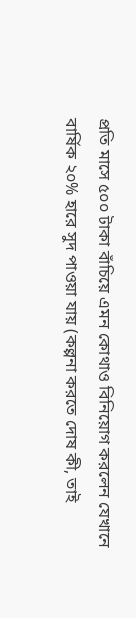প্রতি মাসে ৫০০ টাকা বাঁচিয়ে এমন কোথাও বিনিয়োগ করলেন যেখানে বার্ষিক ২০% হারে সুদ পাওয়া যায় (কল্পনা করতে দোষ কী, তাই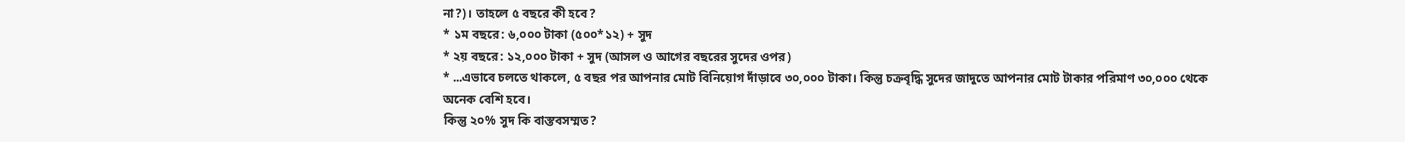না?)। তাহলে ৫ বছরে কী হবে?
* ১ম বছরে: ৬,০০০ টাকা (৫০০*১২) + সুদ
* ২য় বছরে: ১২,০০০ টাকা + সুদ (আসল ও আগের বছরের সুদের ওপর)
* ...এভাবে চলতে থাকলে, ৫ বছর পর আপনার মোট বিনিয়োগ দাঁড়াবে ৩০,০০০ টাকা। কিন্তু চক্রবৃদ্ধি সুদের জাদুতে আপনার মোট টাকার পরিমাণ ৩০,০০০ থেকে অনেক বেশি হবে।
কিন্তু ২০% সুদ কি বাস্তবসম্মত?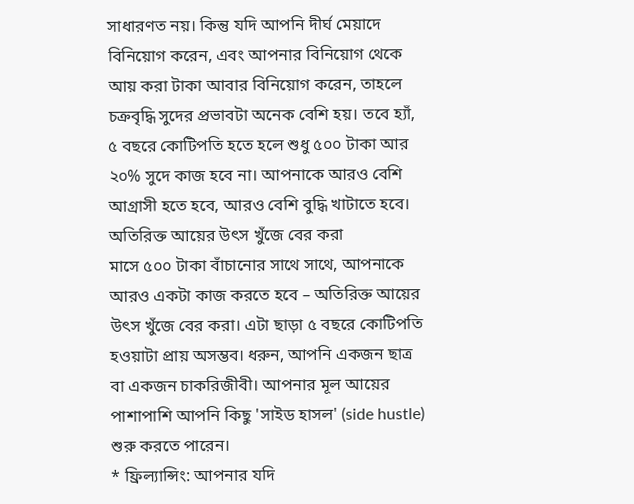সাধারণত নয়। কিন্তু যদি আপনি দীর্ঘ মেয়াদে বিনিয়োগ করেন, এবং আপনার বিনিয়োগ থেকে আয় করা টাকা আবার বিনিয়োগ করেন, তাহলে চক্রবৃদ্ধি সুদের প্রভাবটা অনেক বেশি হয়। তবে হ্যাঁ, ৫ বছরে কোটিপতি হতে হলে শুধু ৫০০ টাকা আর ২০% সুদে কাজ হবে না। আপনাকে আরও বেশি আগ্রাসী হতে হবে, আরও বেশি বুদ্ধি খাটাতে হবে।
অতিরিক্ত আয়ের উৎস খুঁজে বের করা
মাসে ৫০০ টাকা বাঁচানোর সাথে সাথে, আপনাকে আরও একটা কাজ করতে হবে – অতিরিক্ত আয়ের উৎস খুঁজে বের করা। এটা ছাড়া ৫ বছরে কোটিপতি হওয়াটা প্রায় অসম্ভব। ধরুন, আপনি একজন ছাত্র বা একজন চাকরিজীবী। আপনার মূল আয়ের পাশাপাশি আপনি কিছু 'সাইড হাসল' (side hustle) শুরু করতে পারেন।
* ফ্রিল্যান্সিং: আপনার যদি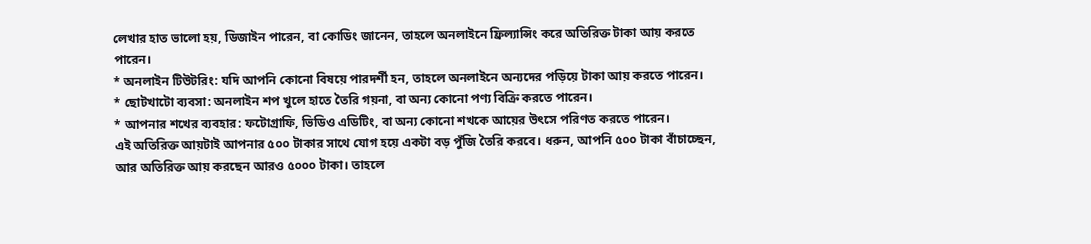লেখার হাত ভালো হয়, ডিজাইন পারেন, বা কোডিং জানেন, তাহলে অনলাইনে ফ্রিল্যান্সিং করে অতিরিক্ত টাকা আয় করতে পারেন।
* অনলাইন টিউটরিং: যদি আপনি কোনো বিষয়ে পারদর্শী হন, তাহলে অনলাইনে অন্যদের পড়িয়ে টাকা আয় করতে পারেন।
* ছোটখাটো ব্যবসা: অনলাইন শপ খুলে হাতে তৈরি গয়না, বা অন্য কোনো পণ্য বিক্রি করতে পারেন।
* আপনার শখের ব্যবহার: ফটোগ্রাফি, ভিডিও এডিটিং, বা অন্য কোনো শখকে আয়ের উৎসে পরিণত করতে পারেন।
এই অতিরিক্ত আয়টাই আপনার ৫০০ টাকার সাথে যোগ হয়ে একটা বড় পুঁজি তৈরি করবে। ধরুন, আপনি ৫০০ টাকা বাঁচাচ্ছেন, আর অতিরিক্ত আয় করছেন আরও ৫০০০ টাকা। তাহলে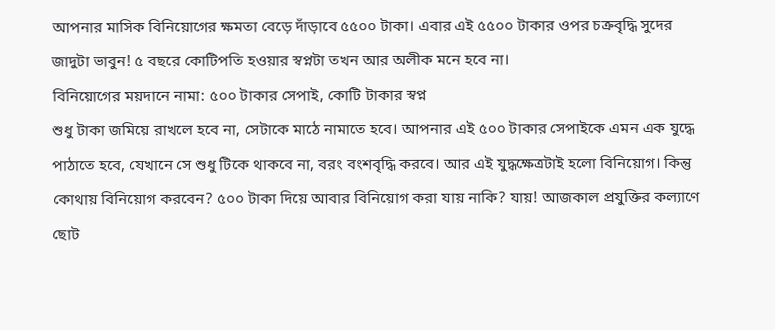আপনার মাসিক বিনিয়োগের ক্ষমতা বেড়ে দাঁড়াবে ৫৫০০ টাকা। এবার এই ৫৫০০ টাকার ওপর চক্রবৃদ্ধি সুদের জাদুটা ভাবুন! ৫ বছরে কোটিপতি হওয়ার স্বপ্নটা তখন আর অলীক মনে হবে না।
বিনিয়োগের ময়দানে নামা: ৫০০ টাকার সেপাই, কোটি টাকার স্বপ্ন
শুধু টাকা জমিয়ে রাখলে হবে না, সেটাকে মাঠে নামাতে হবে। আপনার এই ৫০০ টাকার সেপাইকে এমন এক যুদ্ধে পাঠাতে হবে, যেখানে সে শুধু টিকে থাকবে না, বরং বংশবৃদ্ধি করবে। আর এই যুদ্ধক্ষেত্রটাই হলো বিনিয়োগ। কিন্তু কোথায় বিনিয়োগ করবেন? ৫০০ টাকা দিয়ে আবার বিনিয়োগ করা যায় নাকি? যায়! আজকাল প্রযুক্তির কল্যাণে ছোট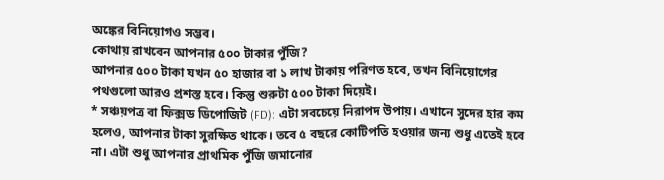অঙ্কের বিনিয়োগও সম্ভব।
কোথায় রাখবেন আপনার ৫০০ টাকার পুঁজি?
আপনার ৫০০ টাকা যখন ৫০ হাজার বা ১ লাখ টাকায় পরিণত হবে, তখন বিনিয়োগের পথগুলো আরও প্রশস্ত হবে। কিন্তু শুরুটা ৫০০ টাকা দিয়েই।
* সঞ্চয়পত্র বা ফিক্সড ডিপোজিট (FD): এটা সবচেয়ে নিরাপদ উপায়। এখানে সুদের হার কম হলেও, আপনার টাকা সুরক্ষিত থাকে। তবে ৫ বছরে কোটিপতি হওয়ার জন্য শুধু এতেই হবে না। এটা শুধু আপনার প্রাথমিক পুঁজি জমানোর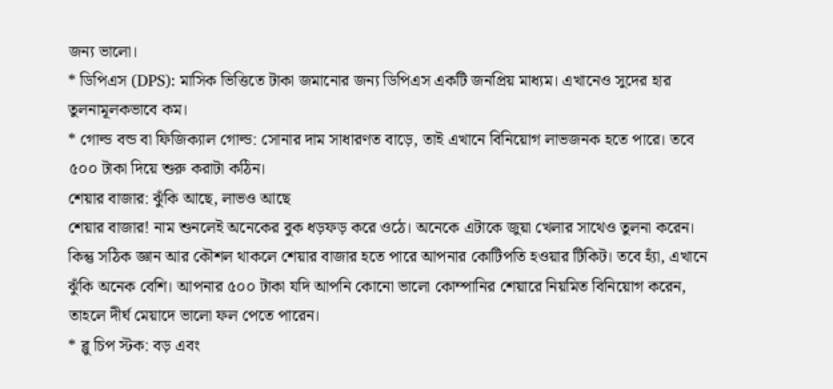জন্য ভালো।
* ডিপিএস (DPS): মাসিক ভিত্তিতে টাকা জমানোর জন্য ডিপিএস একটি জনপ্রিয় মাধ্যম। এখানেও সুদের হার তুলনামূলকভাবে কম।
* গোল্ড বন্ড বা ফিজিক্যাল গোল্ড: সোনার দাম সাধারণত বাড়ে, তাই এখানে বিনিয়োগ লাভজনক হতে পারে। তবে ৫০০ টাকা দিয়ে শুরু করাটা কঠিন।
শেয়ার বাজার: ঝুঁকি আছে, লাভও আছে
শেয়ার বাজার! নাম শুনলেই অনেকের বুক ধড়ফড় করে ওঠে। অনেকে এটাকে জুয়া খেলার সাথেও তুলনা করেন। কিন্তু সঠিক জ্ঞান আর কৌশল থাকলে শেয়ার বাজার হতে পারে আপনার কোটিপতি হওয়ার টিকিট। তবে হ্যাঁ, এখানে ঝুঁকি অনেক বেশি। আপনার ৫০০ টাকা যদি আপনি কোনো ভালো কোম্পানির শেয়ারে নিয়মিত বিনিয়োগ করেন, তাহলে দীর্ঘ মেয়াদে ভালো ফল পেতে পারেন।
* ব্লু চিপ স্টক: বড় এবং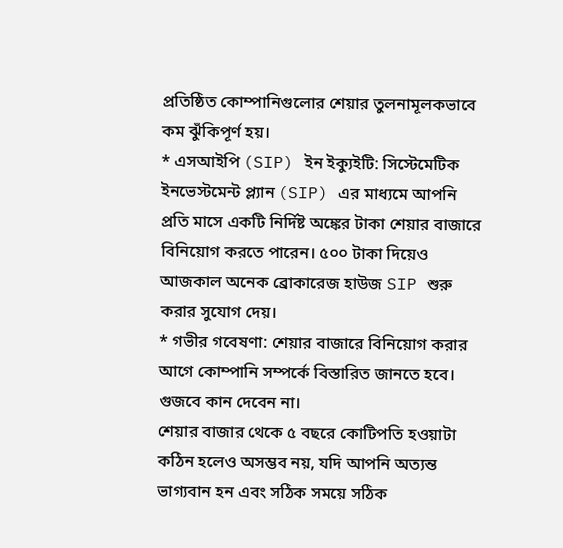প্রতিষ্ঠিত কোম্পানিগুলোর শেয়ার তুলনামূলকভাবে কম ঝুঁকিপূর্ণ হয়।
* এসআইপি (SIP) ইন ইক্যুইটি: সিস্টেমেটিক ইনভেস্টমেন্ট প্ল্যান (SIP) এর মাধ্যমে আপনি প্রতি মাসে একটি নির্দিষ্ট অঙ্কের টাকা শেয়ার বাজারে বিনিয়োগ করতে পারেন। ৫০০ টাকা দিয়েও আজকাল অনেক ব্রোকারেজ হাউজ SIP শুরু করার সুযোগ দেয়।
* গভীর গবেষণা: শেয়ার বাজারে বিনিয়োগ করার আগে কোম্পানি সম্পর্কে বিস্তারিত জানতে হবে। গুজবে কান দেবেন না।
শেয়ার বাজার থেকে ৫ বছরে কোটিপতি হওয়াটা কঠিন হলেও অসম্ভব নয়, যদি আপনি অত্যন্ত ভাগ্যবান হন এবং সঠিক সময়ে সঠিক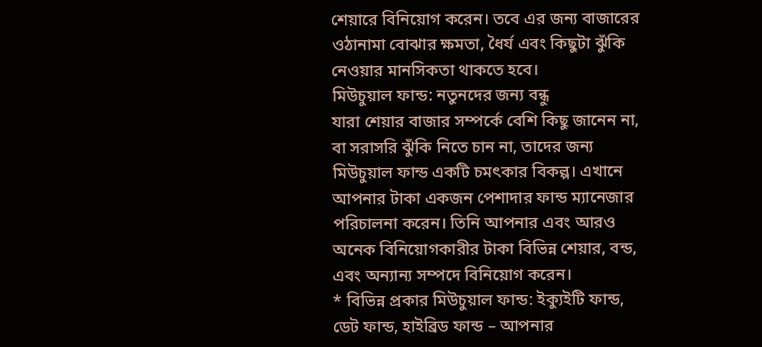শেয়ারে বিনিয়োগ করেন। তবে এর জন্য বাজারের ওঠানামা বোঝার ক্ষমতা, ধৈর্য এবং কিছুটা ঝুঁকি নেওয়ার মানসিকতা থাকতে হবে।
মিউচুয়াল ফান্ড: নতুনদের জন্য বন্ধু
যারা শেয়ার বাজার সম্পর্কে বেশি কিছু জানেন না, বা সরাসরি ঝুঁকি নিতে চান না, তাদের জন্য মিউচুয়াল ফান্ড একটি চমৎকার বিকল্প। এখানে আপনার টাকা একজন পেশাদার ফান্ড ম্যানেজার পরিচালনা করেন। তিনি আপনার এবং আরও অনেক বিনিয়োগকারীর টাকা বিভিন্ন শেয়ার, বন্ড, এবং অন্যান্য সম্পদে বিনিয়োগ করেন।
* বিভিন্ন প্রকার মিউচুয়াল ফান্ড: ইক্যুইটি ফান্ড, ডেট ফান্ড, হাইব্রিড ফান্ড – আপনার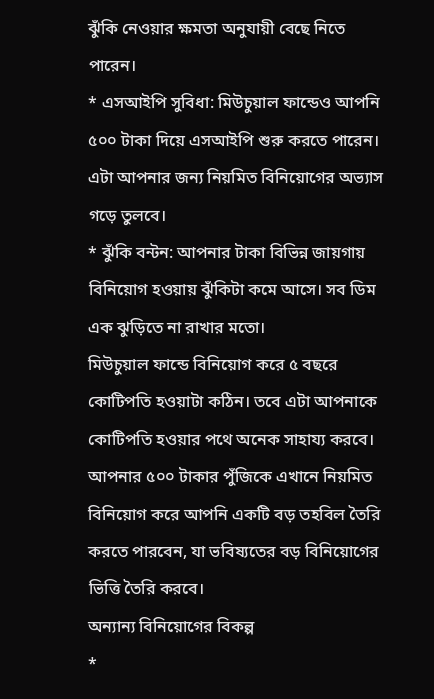ঝুঁকি নেওয়ার ক্ষমতা অনুযায়ী বেছে নিতে পারেন।
* এসআইপি সুবিধা: মিউচুয়াল ফান্ডেও আপনি ৫০০ টাকা দিয়ে এসআইপি শুরু করতে পারেন। এটা আপনার জন্য নিয়মিত বিনিয়োগের অভ্যাস গড়ে তুলবে।
* ঝুঁকি বন্টন: আপনার টাকা বিভিন্ন জায়গায় বিনিয়োগ হওয়ায় ঝুঁকিটা কমে আসে। সব ডিম এক ঝুড়িতে না রাখার মতো।
মিউচুয়াল ফান্ডে বিনিয়োগ করে ৫ বছরে কোটিপতি হওয়াটা কঠিন। তবে এটা আপনাকে কোটিপতি হওয়ার পথে অনেক সাহায্য করবে। আপনার ৫০০ টাকার পুঁজিকে এখানে নিয়মিত বিনিয়োগ করে আপনি একটি বড় তহবিল তৈরি করতে পারবেন, যা ভবিষ্যতের বড় বিনিয়োগের ভিত্তি তৈরি করবে।
অন্যান্য বিনিয়োগের বিকল্প
*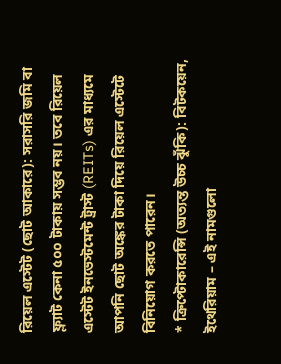রিয়েল এস্টেট (ছোট আকারে): সরাসরি জমি বা ফ্ল্যাট কেনা ৫০০ টাকায় সম্ভব নয়। তবে রিয়েল এস্টেট ইনভেস্টমেন্ট ট্রাস্ট (REITs) এর মাধ্যমে আপনি ছোট অঙ্কের টাকা দিয়ে রিয়েল এস্টেটে বিনিয়োগ করতে পারেন।
* ক্রিপ্টোকারেন্সি (অত্যন্ত উচ্চ ঝুঁকি): বিটকয়েন, ইথেরিয়াম – এই নামগুলো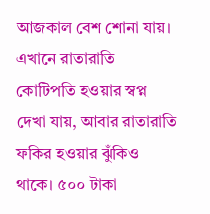আজকাল বেশ শোনা যায়। এখানে রাতারাতি কোটিপতি হওয়ার স্বপ্ন দেখা যায়, আবার রাতারাতি ফকির হওয়ার ঝুঁকিও থাকে। ৫০০ টাকা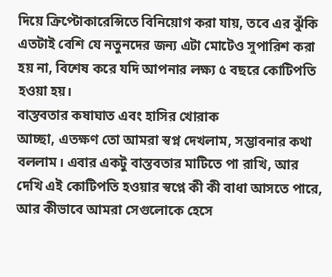দিয়ে ক্রিপ্টোকারেন্সিতে বিনিয়োগ করা যায়, তবে এর ঝুঁকি এতটাই বেশি যে নতুনদের জন্য এটা মোটেও সুপারিশ করা হয় না, বিশেষ করে যদি আপনার লক্ষ্য ৫ বছরে কোটিপতি হওয়া হয়।
বাস্তবতার কষাঘাত এবং হাসির খোরাক
আচ্ছা, এতক্ষণ তো আমরা স্বপ্ন দেখলাম, সম্ভাবনার কথা বললাম। এবার একটু বাস্তবতার মাটিতে পা রাখি, আর দেখি এই কোটিপতি হওয়ার স্বপ্নে কী কী বাধা আসতে পারে, আর কীভাবে আমরা সেগুলোকে হেসে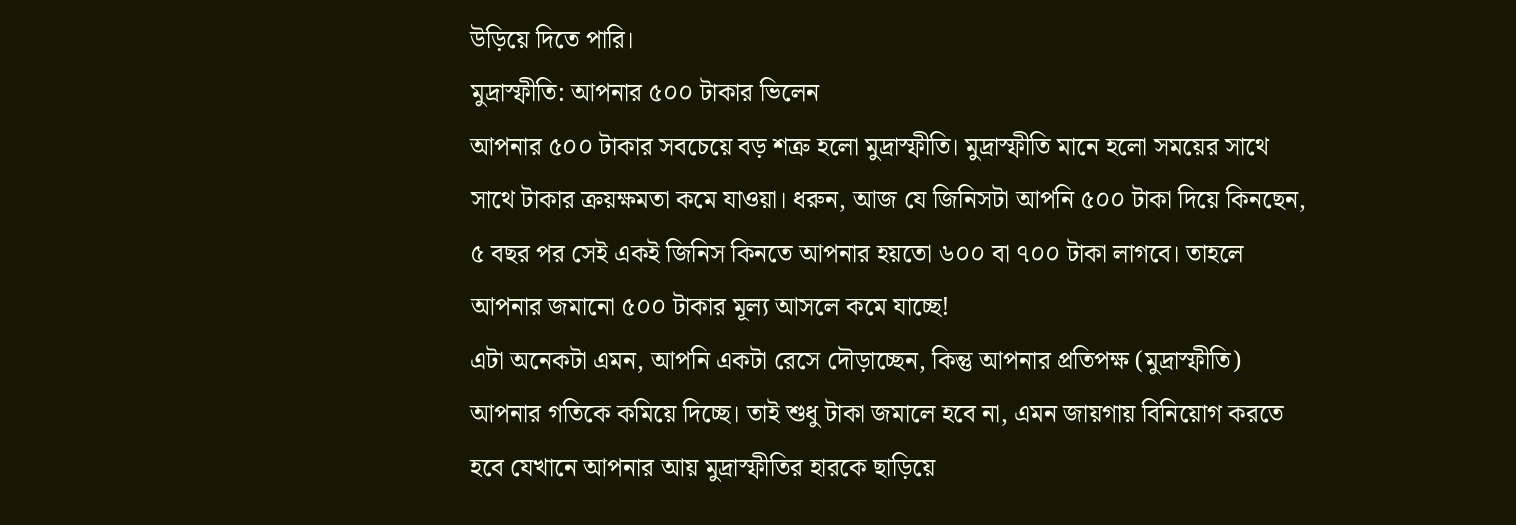উড়িয়ে দিতে পারি।
মুদ্রাস্ফীতি: আপনার ৫০০ টাকার ভিলেন
আপনার ৫০০ টাকার সবচেয়ে বড় শত্রু হলো মুদ্রাস্ফীতি। মুদ্রাস্ফীতি মানে হলো সময়ের সাথে সাথে টাকার ক্রয়ক্ষমতা কমে যাওয়া। ধরুন, আজ যে জিনিসটা আপনি ৫০০ টাকা দিয়ে কিনছেন, ৫ বছর পর সেই একই জিনিস কিনতে আপনার হয়তো ৬০০ বা ৭০০ টাকা লাগবে। তাহলে আপনার জমানো ৫০০ টাকার মূল্য আসলে কমে যাচ্ছে!
এটা অনেকটা এমন, আপনি একটা রেসে দৌড়াচ্ছেন, কিন্তু আপনার প্রতিপক্ষ (মুদ্রাস্ফীতি) আপনার গতিকে কমিয়ে দিচ্ছে। তাই শুধু টাকা জমালে হবে না, এমন জায়গায় বিনিয়োগ করতে হবে যেখানে আপনার আয় মুদ্রাস্ফীতির হারকে ছাড়িয়ে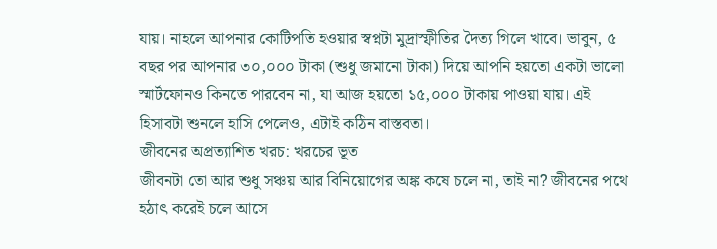যায়। নাহলে আপনার কোটিপতি হওয়ার স্বপ্নটা মুদ্রাস্ফীতির দৈত্য গিলে খাবে। ভাবুন, ৫ বছর পর আপনার ৩০,০০০ টাকা (শুধু জমানো টাকা) দিয়ে আপনি হয়তো একটা ভালো স্মার্টফোনও কিনতে পারবেন না, যা আজ হয়তো ১৫,০০০ টাকায় পাওয়া যায়। এই হিসাবটা শুনলে হাসি পেলেও, এটাই কঠিন বাস্তবতা।
জীবনের অপ্রত্যাশিত খরচ: খরচের ভূত
জীবনটা তো আর শুধু সঞ্চয় আর বিনিয়োগের অঙ্ক কষে চলে না, তাই না? জীবনের পথে হঠাৎ করেই চলে আসে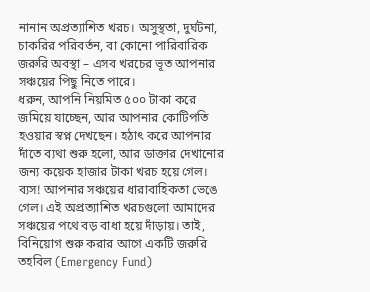নানান অপ্রত্যাশিত খরচ। অসুস্থতা, দুর্ঘটনা, চাকরির পরিবর্তন, বা কোনো পারিবারিক জরুরি অবস্থা – এসব খরচের ভূত আপনার সঞ্চয়ের পিছু নিতে পারে।
ধরুন, আপনি নিয়মিত ৫০০ টাকা করে জমিয়ে যাচ্ছেন, আর আপনার কোটিপতি হওয়ার স্বপ্ন দেখছেন। হঠাৎ করে আপনার দাঁতে ব্যথা শুরু হলো, আর ডাক্তার দেখানোর জন্য কয়েক হাজার টাকা খরচ হয়ে গেল। ব্যস! আপনার সঞ্চয়ের ধারাবাহিকতা ভেঙে গেল। এই অপ্রত্যাশিত খরচগুলো আমাদের সঞ্চয়ের পথে বড় বাধা হয়ে দাঁড়ায়। তাই, বিনিয়োগ শুরু করার আগে একটি জরুরি তহবিল (Emergency Fund)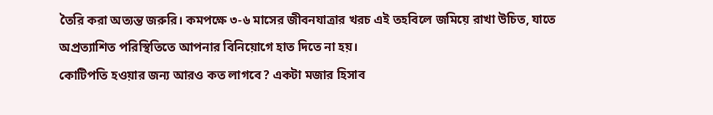তৈরি করা অত্যন্ত জরুরি। কমপক্ষে ৩-৬ মাসের জীবনযাত্রার খরচ এই তহবিলে জমিয়ে রাখা উচিত, যাতে অপ্রত্যাশিত পরিস্থিতিতে আপনার বিনিয়োগে হাত দিতে না হয়।
কোটিপতি হওয়ার জন্য আরও কত লাগবে? একটা মজার হিসাব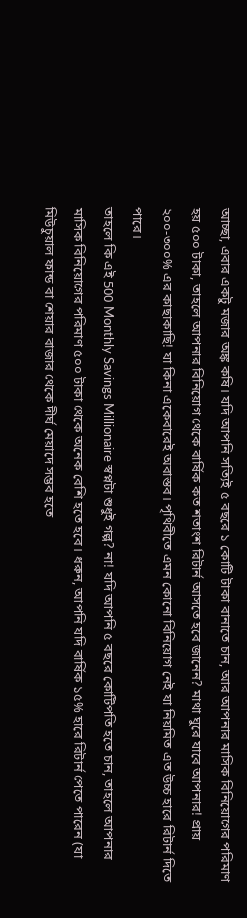আচ্ছা, এবার একটু মজার অঙ্ক কষি। যদি আপনি সত্যিই ৫ বছরে ১ কোটি টাকা বানাতে চান, আর আপনার মাসিক বিনিয়োগের পরিমাণ হয় ৫০০ টাকা, তাহলে আপনার বিনিয়োগ থেকে বার্ষিক কত শতাংশ রিটার্ন আসতে হবে জানেন? মাথা ঘুরে যাবে আপনার! প্রায় ২০০-৩০০% এর কাছাকাছি! যা কিনা একেবারেই অবাস্তব। পৃথিবীতে এমন কোনো বিনিয়োগ নেই যা নিয়মিত এত উচ্চ হারে রিটার্ন দিতে পারে।
তাহলে কি এই 500 Monthly Savings Millionaire স্বপ্নটা শুধুই গল্প? না! যদি আপনি ৫ বছরে কোটিপতি হতে চান, তাহলে আপনার মাসিক বিনিয়োগের পরিমাণ ৫০০ টাকা থেকে অনেক বেশি হতে হবে। ধরুন, আপনি যদি বার্ষিক ১৫% হারে রিটার্ন পেতে পারেন (যা মিউচুয়াল ফান্ড বা শেয়ার বাজার থেকে দীর্ঘ মেয়াদে সম্ভব হতে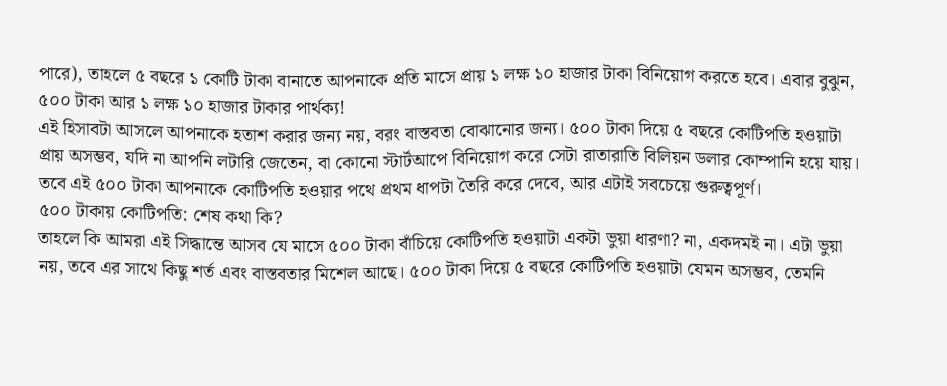পারে), তাহলে ৫ বছরে ১ কোটি টাকা বানাতে আপনাকে প্রতি মাসে প্রায় ১ লক্ষ ১০ হাজার টাকা বিনিয়োগ করতে হবে। এবার বুঝুন, ৫০০ টাকা আর ১ লক্ষ ১০ হাজার টাকার পার্থক্য!
এই হিসাবটা আসলে আপনাকে হতাশ করার জন্য নয়, বরং বাস্তবতা বোঝানোর জন্য। ৫০০ টাকা দিয়ে ৫ বছরে কোটিপতি হওয়াটা প্রায় অসম্ভব, যদি না আপনি লটারি জেতেন, বা কোনো স্টার্টআপে বিনিয়োগ করে সেটা রাতারাতি বিলিয়ন ডলার কোম্পানি হয়ে যায়। তবে এই ৫০০ টাকা আপনাকে কোটিপতি হওয়ার পথে প্রথম ধাপটা তৈরি করে দেবে, আর এটাই সবচেয়ে গুরুত্বপূর্ণ।
৫০০ টাকায় কোটিপতি: শেষ কথা কি?
তাহলে কি আমরা এই সিদ্ধান্তে আসব যে মাসে ৫০০ টাকা বাঁচিয়ে কোটিপতি হওয়াটা একটা ভুয়া ধারণা? না, একদমই না। এটা ভুয়া নয়, তবে এর সাথে কিছু শর্ত এবং বাস্তবতার মিশেল আছে। ৫০০ টাকা দিয়ে ৫ বছরে কোটিপতি হওয়াটা যেমন অসম্ভব, তেমনি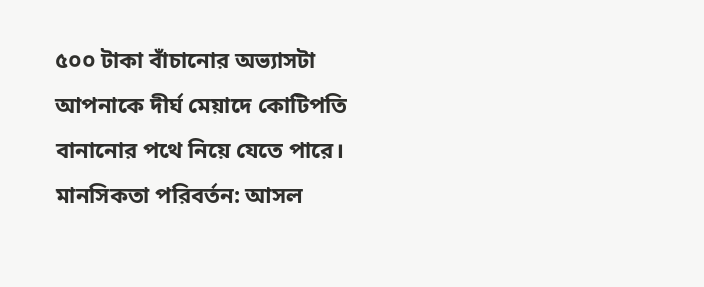৫০০ টাকা বাঁচানোর অভ্যাসটা আপনাকে দীর্ঘ মেয়াদে কোটিপতি বানানোর পথে নিয়ে যেতে পারে।
মানসিকতা পরিবর্তন: আসল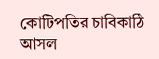কোটিপতির চাবিকাঠি
আসল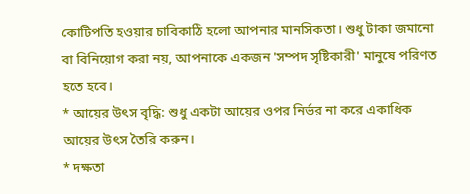কোটিপতি হওয়ার চাবিকাঠি হলো আপনার মানসিকতা। শুধু টাকা জমানো বা বিনিয়োগ করা নয়, আপনাকে একজন 'সম্পদ সৃষ্টিকারী' মানুষে পরিণত হতে হবে।
* আয়ের উৎস বৃদ্ধি: শুধু একটা আয়ের ওপর নির্ভর না করে একাধিক আয়ের উৎস তৈরি করুন।
* দক্ষতা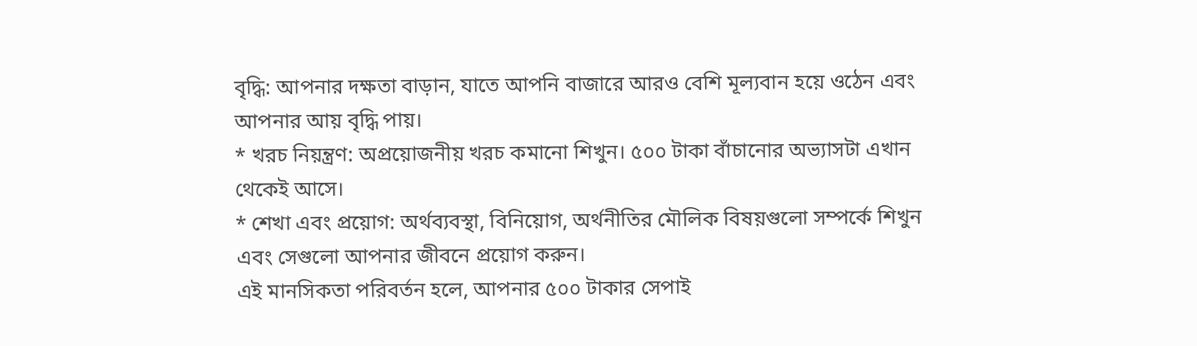বৃদ্ধি: আপনার দক্ষতা বাড়ান, যাতে আপনি বাজারে আরও বেশি মূল্যবান হয়ে ওঠেন এবং আপনার আয় বৃদ্ধি পায়।
* খরচ নিয়ন্ত্রণ: অপ্রয়োজনীয় খরচ কমানো শিখুন। ৫০০ টাকা বাঁচানোর অভ্যাসটা এখান থেকেই আসে।
* শেখা এবং প্রয়োগ: অর্থব্যবস্থা, বিনিয়োগ, অর্থনীতির মৌলিক বিষয়গুলো সম্পর্কে শিখুন এবং সেগুলো আপনার জীবনে প্রয়োগ করুন।
এই মানসিকতা পরিবর্তন হলে, আপনার ৫০০ টাকার সেপাই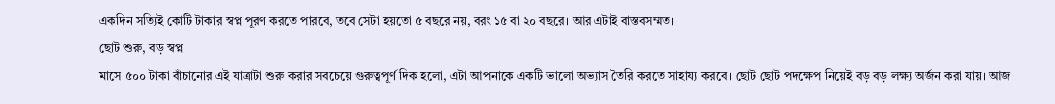একদিন সত্যিই কোটি টাকার স্বপ্ন পূরণ করতে পারবে, তবে সেটা হয়তো ৫ বছরে নয়, বরং ১৫ বা ২০ বছরে। আর এটাই বাস্তবসম্মত।
ছোট শুরু, বড় স্বপ্ন
মাসে ৫০০ টাকা বাঁচানোর এই যাত্রাটা শুরু করার সবচেয়ে গুরুত্বপূর্ণ দিক হলো, এটা আপনাকে একটি ভালো অভ্যাস তৈরি করতে সাহায্য করবে। ছোট ছোট পদক্ষেপ নিয়েই বড় বড় লক্ষ্য অর্জন করা যায়। আজ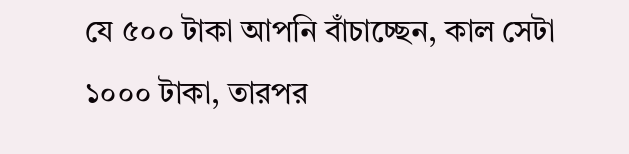যে ৫০০ টাকা আপনি বাঁচাচ্ছেন, কাল সেটা ১০০০ টাকা, তারপর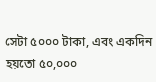সেটা ৫০০০ টাকা, এবং একদিন হয়তো ৫০,০০০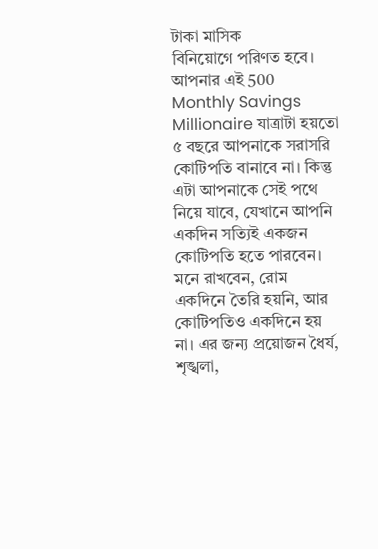টাকা মাসিক
বিনিয়োগে পরিণত হবে।
আপনার এই 500 Monthly Savings Millionaire যাত্রাটা হয়তো ৫ বছরে আপনাকে সরাসরি কোটিপতি বানাবে না। কিন্তু এটা আপনাকে সেই পথে নিয়ে যাবে, যেখানে আপনি একদিন সত্যিই একজন কোটিপতি হতে পারবেন। মনে রাখবেন, রোম একদিনে তৈরি হয়নি, আর কোটিপতিও একদিনে হয় না। এর জন্য প্রয়োজন ধৈর্য, শৃঙ্খলা,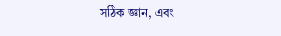সঠিক জ্ঞান, এবং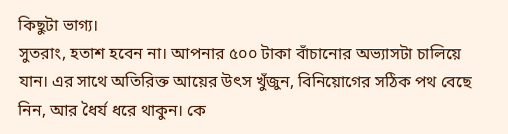কিছুটা ভাগ্য।
সুতরাং, হতাশ হবেন না। আপনার ৫০০ টাকা বাঁচানোর অভ্যাসটা চালিয়ে যান। এর সাথে অতিরিক্ত আয়ের উৎস খুঁজুন, বিনিয়োগের সঠিক পথ বেছে নিন, আর ধৈর্য ধরে থাকুন। কে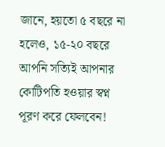জানে, হয়তো ৫ বছরে না হলেও, ১৫-২০ বছরে আপনি সত্যিই আপনার কোটিপতি হওয়ার স্বপ্ন পূরণ করে ফেলবেন!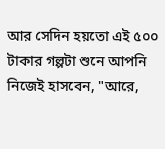আর সেদিন হয়তো এই ৫০০ টাকার গল্পটা শুনে আপনি নিজেই হাসবেন, "আরে,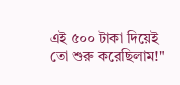এই ৫০০ টাকা দিয়েই তো শুরু করেছিলাম!"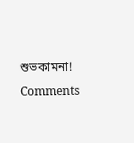শুভকামনা!
Comments